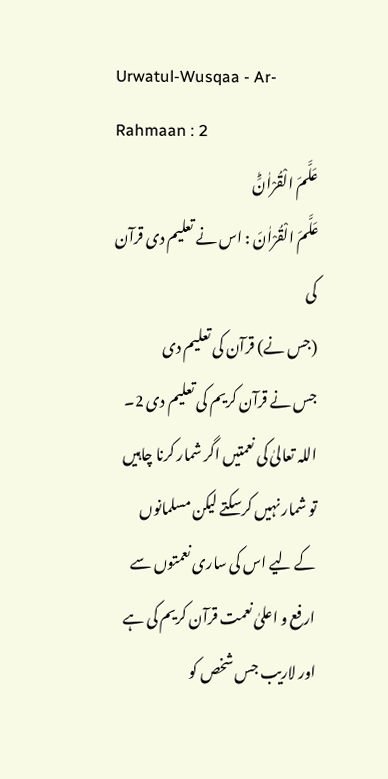Urwatul-Wusqaa - Ar-Rahmaan : 2
عَلَّمَ الْقُرْاٰنَؕ
عَلَّمَ الْقُرْاٰنَ : اس نے تعلیم دی قرآن کی
(جس نے) قرآن کی تعلیم دی
جس نے قرآن کریم کی تعلیم دی 2۔ اللہ تعالیٰ کی نعمتیں اگر شمار کرنا چاہیں تو شمار نہیں کرسکتے لیکن مسلمانوں کے لیے اس کی ساری نعمتوں سے ارفع و اعلیٰ نعمت قرآن کریم کی ہے اور لاریب جس شخص کو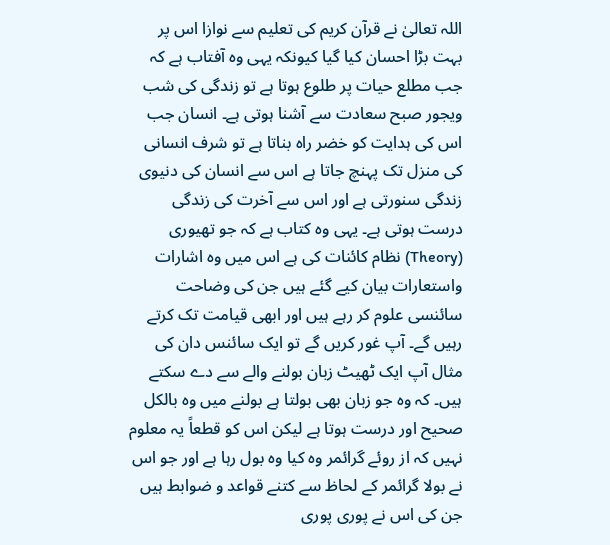اللہ تعالیٰ نے قرآن کریم کی تعلیم سے نوازا اس پر بہت بڑا احسان کیا گیا کیونکہ یہی وہ آفتاب ہے کہ جب مطلع حیات پر طلوع ہوتا ہے تو زندگی کی شب ویجور صبح سعادت سے آشنا ہوتی ہے۔ انسان جب اس کی ہدایت کو خضر راہ بناتا ہے تو شرف انسانی کی منزل تک پہنچ جاتا ہے اس سے انسان کی دنیوی زندگی سنورتی ہے اور اس سے آخرت کی زندگی درست ہوتی ہے۔ یہی وہ کتاب ہے کہ جو تھیوری (Theory) نظام کائنات کی ہے اس میں وہ اشارات واستعارات بیان کیے گئے ہیں جن کی وضاحت سائنسی علوم کر رہے ہیں اور ابھی قیامت تک کرتے رہیں گے۔ آپ غور کریں گے تو ایک سائنس دان کی مثال آپ ایک ٹھیٹ زبان بولنے والے سے دے سکتے ہیں۔ کہ وہ جو زبان بھی بولتا ہے بولنے میں وہ بالکل صحیح اور درست ہوتا ہے لیکن اس کو قطعاً یہ معلوم نہیں کہ از روئے گرائمر وہ کیا وہ بول رہا ہے اور جو اس نے بولا گرائمر کے لحاظ سے کتنے قواعد و ضوابط ہیں جن کی اس نے پوری پوری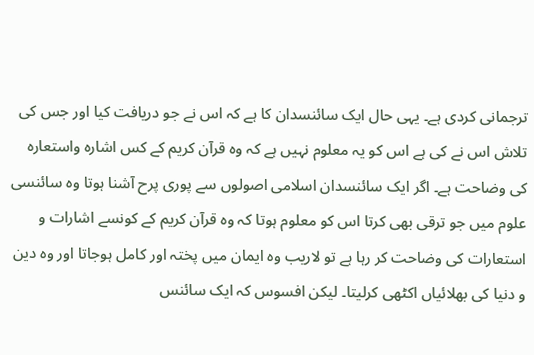ترجمانی کردی ہے۔ یہی حال ایک سائنسدان کا ہے کہ اس نے جو دریافت کیا اور جس کی تلاش اس نے کی ہے اس کو یہ معلوم نہیں ہے کہ وہ قرآن کریم کے کس اشارہ واستعارہ کی وضاحت ہے۔ اگر ایک سائنسدان اسلامی اصولوں سے پوری پرح آشنا ہوتا وہ سائنسی علوم میں جو ترقی بھی کرتا اس کو معلوم ہوتا کہ وہ قرآن کریم کے کونسے اشارات و استعارات کی وضاحت کر رہا ہے تو لاریب وہ ایمان میں پختہ اور کامل ہوجاتا اور وہ دین و دنیا کی بھلائیاں اکٹھی کرلیتا۔ لیکن افسوس کہ ایک سائنس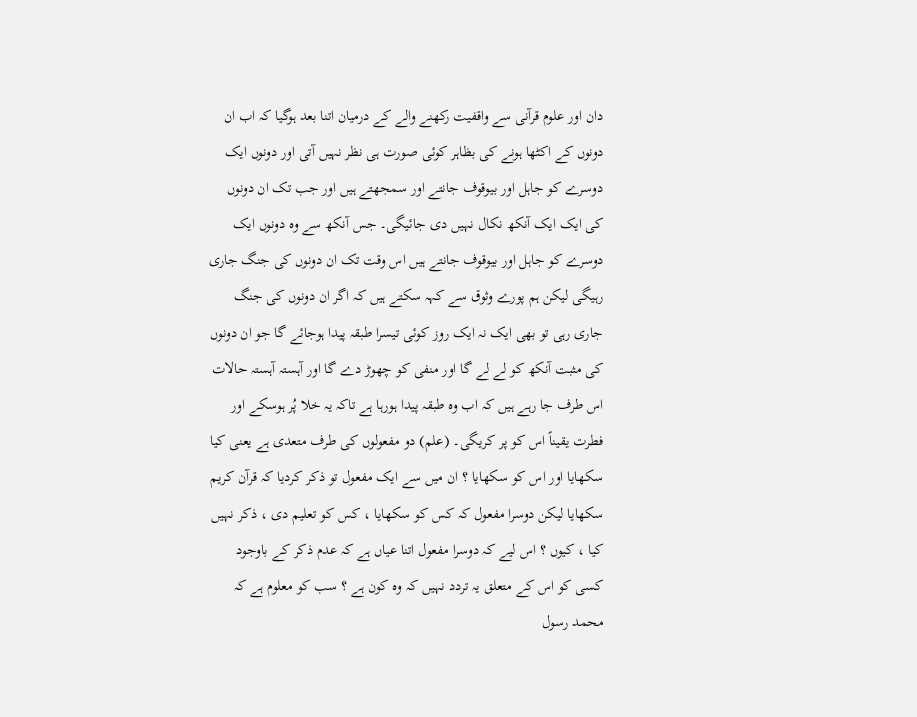دان اور علوم قرآنی سے واقفیت رکھنے والے کے درمیان اتنا بعد ہوگیا کہ اب ان دونوں کے اکٹھا ہونے کی بظاہر کوئی صورت ہی نظر نہیں آتی اور دونوں ایک دوسرے کو جاہل اور بیوقوف جانتے اور سمجھتے ہیں اور جب تک ان دونوں کی ایک ایک آنکھ نکال نہیں دی جائیگی۔ جس آنکھ سے وہ دونوں ایک دوسرے کو جاہل اور بیوقوف جانتے ہیں اس وقت تک ان دونوں کی جنگ جاری رہیگی لیکن ہم پورے وثوق سے کہہ سکتے ہیں کہ اگر ان دونوں کی جنگ جاری رہی تو بھی ایک نہ ایک روز کوئی تیسرا طبقہ پیدا ہوجائے گا جو ان دونوں کی مثبت آنکھ کو لے لے گا اور منفی کو چھوڑ دے گا اور آہستہ آہستہ حالات اس طرف جا رہے ہیں کہ اب وہ طبقہ پیدا ہورہا ہے تاکہ یہ خلا پُر ہوسکے اور فطرت یقیناً اس کو پر کریگی۔ (علم) دو مفعولوں کی طرف متعدی ہے یعنی کیا سکھایا اور اس کو سکھایا ؟ ان میں سے ایک مفعول تو ذکر کردیا کہ قرآن کریم سکھایا لیکن دوسرا مفعول کہ کس کو سکھایا ، کس کو تعلیم دی ، ذکر نہیں کیا ، کیوں ؟ اس لیے کہ دوسرا مفعول اتنا عیاں ہے کہ عدم ذکر کے باوجود کسی کو اس کے متعلق یہ تردد نہیں کہ وہ کون ہے ؟ سب کو معلوم ہے کہ محمد رسول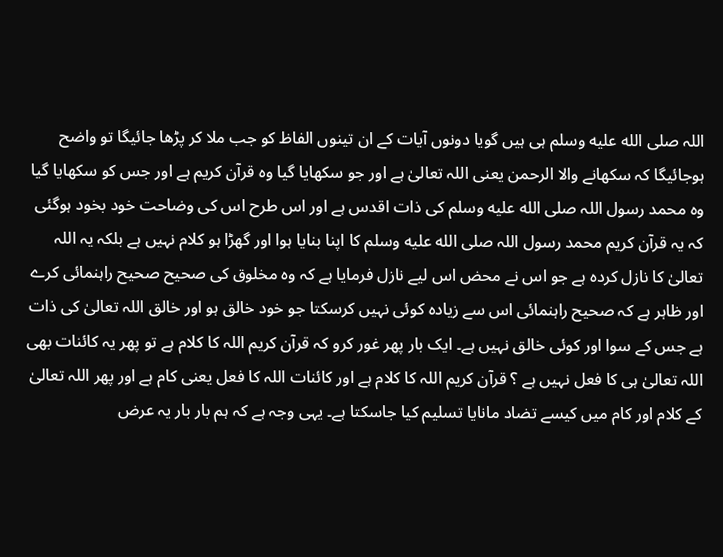اللہ صلى الله عليه وسلم ہی ہیں گویا دونوں آیات کے ان تینوں الفاظ کو جب ملا کر پڑھا جائیگا تو واضح ہوجائیگا کہ سکھانے والا الرحمن یعنی اللہ تعالیٰ ہے اور جو سکھایا گیا وہ قرآن کریم ہے اور جس کو سکھایا گیا وہ محمد رسول اللہ صلى الله عليه وسلم کی ذات اقدس ہے اور اس طرح اس کی وضاحت خود بخود ہوگئی کہ یہ قرآن کریم محمد رسول اللہ صلى الله عليه وسلم کا اپنا بنایا ہوا اور گھڑا ہو کلام نہیں ہے بلکہ یہ اللہ تعالیٰ کا نازل کردہ ہے جو اس نے محض اس لیے نازل فرمایا ہے کہ وہ مخلوق کی صحیح صحیح راہنمائی کرے اور ظاہر ہے کہ صحیح راہنمائی اس سے زیادہ کوئی نہیں کرسکتا جو خود خالق ہو اور خالق اللہ تعالیٰ کی ذات ہے جس کے سوا اور کوئی خالق نہیں ہے۔ ایک بار پھر غور کرو کہ قرآن کریم اللہ کا کلام ہے تو پھر یہ کائنات بھی اللہ تعالیٰ ہی کا فعل نہیں ہے ؟ قرآن کریم اللہ کا کلام ہے اور کائنات اللہ کا فعل یعنی کام ہے اور پھر اللہ تعالیٰ کے کلام اور کام میں کیسے تضاد مانایا تسلیم کیا جاسکتا ہے۔ یہی وجہ ہے کہ ہم بار بار یہ عرض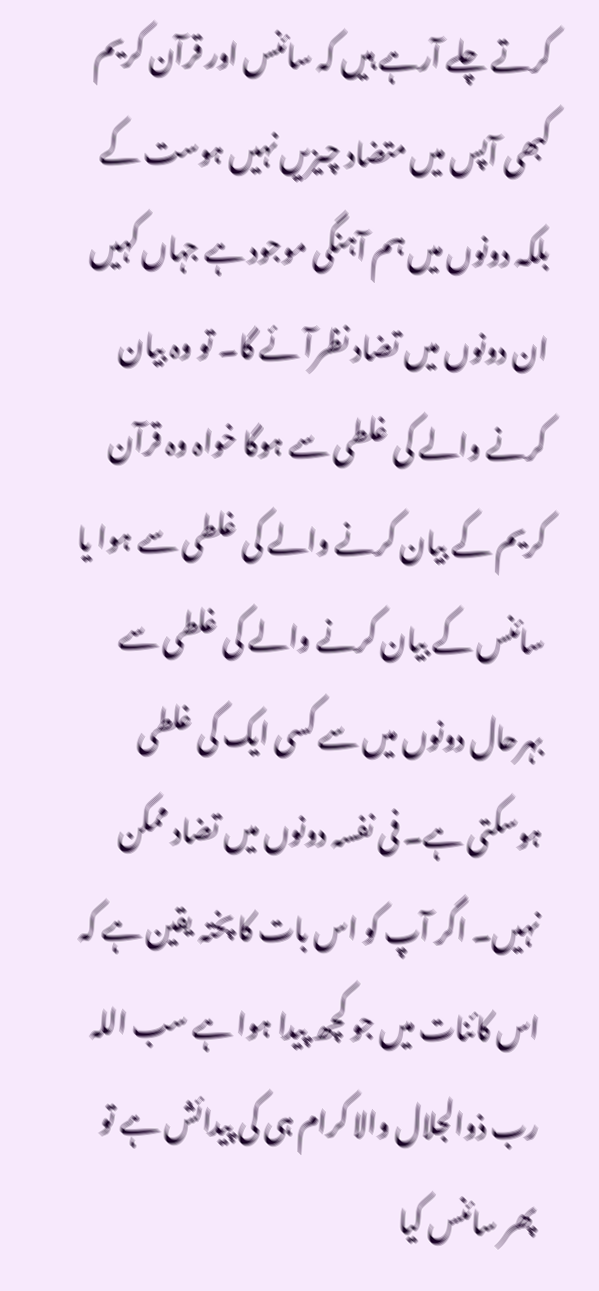کرتے چلے آرہے ہیں کہ سائنس اور قرآن کریم کبھی آپس میں متضاد چیزیں نہیں ہوست کے بلکہ دونوں میں ہم آہنگی موجود ہے جہاں کہیں ان دونوں میں تضاد نظرآئے گا۔ تو وہ بیان کرنے والے کی غلطی سے ہوگا خواہ وہ قرآن کریم کے بیان کرنے والے کی غلطی سے ہوا یا سائنس کے بیان کرنے والے کی غلطی سے بہرحال دونوں میں سے کسی ایک کی غلطی ہوسکتی ہے۔ فی نفسہ دونوں میں تضاد ممکن نہیں۔ اگر آپ کو اس بات کا پختہ یقین ہے کہ اس کائنات میں جو کچھ پیدا ہوا ہے سب اللہ رب ذوالجلال والا کرام ہی کی پیدائش ہے تو پھر سائنس کیا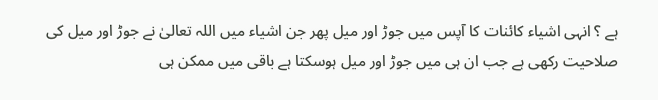ہے ؟ انہی اشیاء کائنات کا آپس میں جوڑ اور میل پھر جن اشیاء میں اللہ تعالیٰ نے جوڑ اور میل کی صلاحیت رکھی ہے جب ان ہی میں جوڑ اور میل ہوسکتا ہے باقی میں ممکن ہی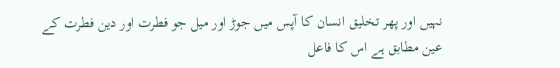نہیں اور پھر تخلیق انسان کا آپس میں جوڑ اور میل جو فطرت اور دین فطرت کے عین مطابق ہے اس کا فاعل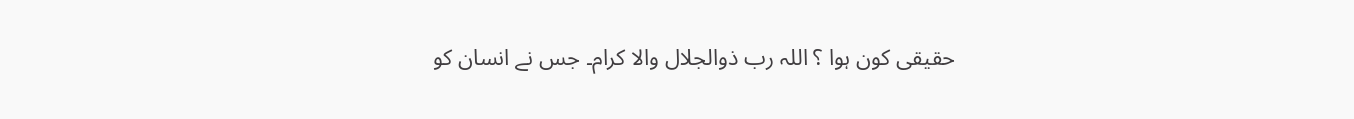حقیقی کون ہوا ؟ اللہ رب ذوالجلال والا کرام۔ جس نے انسان کو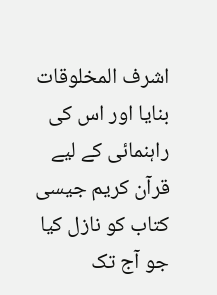اشرف المخلوقات بنایا اور اس کی راہنمائی کے لیے قرآن کریم جیسی کتاب کو نازل کیا جو آج تک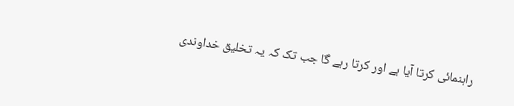راہنمائی کرتا آیا ہے اور کرتا رہے گا جب تک کہ یہ تخلیق خداوندی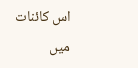اس کائنات میں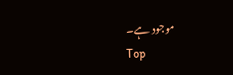موجود ہے۔
Top